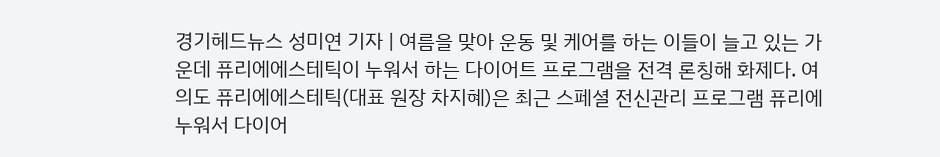경기헤드뉴스 성미연 기자 | 여름을 맞아 운동 및 케어를 하는 이들이 늘고 있는 가운데 퓨리에에스테틱이 누워서 하는 다이어트 프로그램을 전격 론칭해 화제다. 여의도 퓨리에에스테틱(대표 원장 차지혜)은 최근 스페셜 전신관리 프로그램 퓨리에 누워서 다이어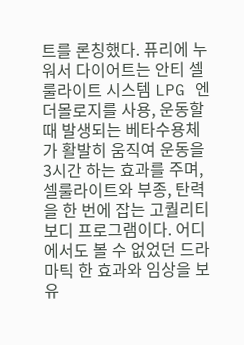트를 론칭했다. 퓨리에 누워서 다이어트는 안티 셀룰라이트 시스템 LPG 엔더몰로지를 사용, 운동할 때 발생되는 베타수용체가 활발히 움직여 운동을 3시간 하는 효과를 주며, 셀룰라이트와 부종, 탄력을 한 번에 잡는 고퀄리티 보디 프로그램이다. 어디에서도 볼 수 없었던 드라마틱 한 효과와 임상을 보유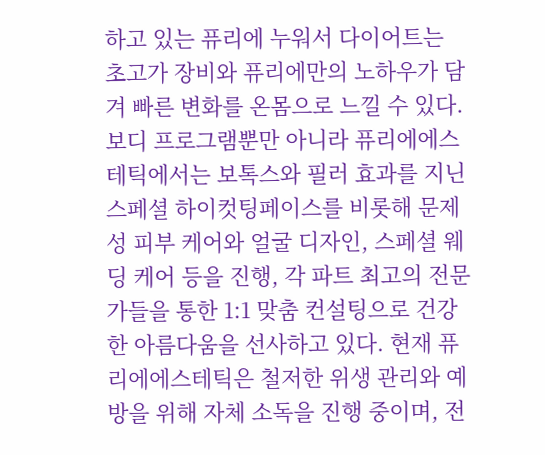하고 있는 퓨리에 누워서 다이어트는 초고가 장비와 퓨리에만의 노하우가 담겨 빠른 변화를 온몸으로 느낄 수 있다. 보디 프로그램뿐만 아니라 퓨리에에스테틱에서는 보톡스와 필러 효과를 지닌 스페셜 하이컷팅페이스를 비롯해 문제성 피부 케어와 얼굴 디자인, 스페셜 웨딩 케어 등을 진행, 각 파트 최고의 전문가들을 통한 1:1 맞춤 컨설팅으로 건강한 아름다움을 선사하고 있다. 현재 퓨리에에스테틱은 철저한 위생 관리와 예방을 위해 자체 소독을 진행 중이며, 전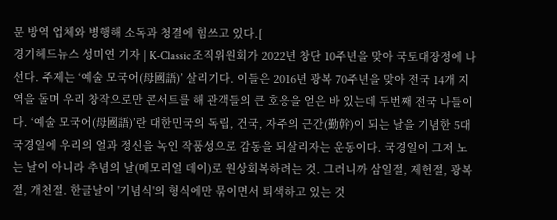문 방역 업체와 병행해 소독과 청결에 힘쓰고 있다.[
경기헤드뉴스 성미연 기자 | K-Classic 조직위원회가 2022년 창단 10주년을 맞아 국토대장정에 나선다. 주제는 ‘예술 모국어(母國語)’ 살리기다. 이들은 2016년 광복 70주년을 맞아 전국 14개 지역을 돌며 우리 창작으로만 콘서트를 해 관객들의 큰 호응을 얻은 바 있는데 두번째 전국 나들이다. ‘예술 모국어(母國語)’란 대한민국의 독립, 건국, 자주의 근간(勤幹)이 되는 날을 기념한 5대 국경일에 우리의 얼과 정신을 녹인 작품성으로 감동을 되살리자는 운동이다. 국경일이 그저 노는 날이 아니라 추념의 날(메모리얼 데이)로 원상회복하려는 것. 그러니까 삼일절, 제헌절, 광복절, 개천절. 한글날이 '기념식'의 형식에만 묶이면서 퇴색하고 있는 것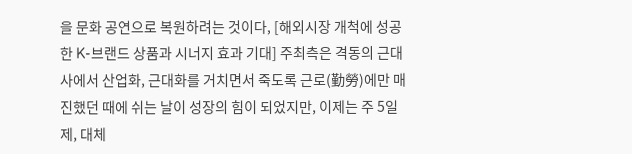을 문화 공연으로 복원하려는 것이다, [해외시장 개척에 성공한 K-브랜드 상품과 시너지 효과 기대] 주최측은 격동의 근대사에서 산업화, 근대화를 거치면서 죽도록 근로(勤勞)에만 매진했던 때에 쉬는 날이 성장의 힘이 되었지만, 이제는 주 5일제, 대체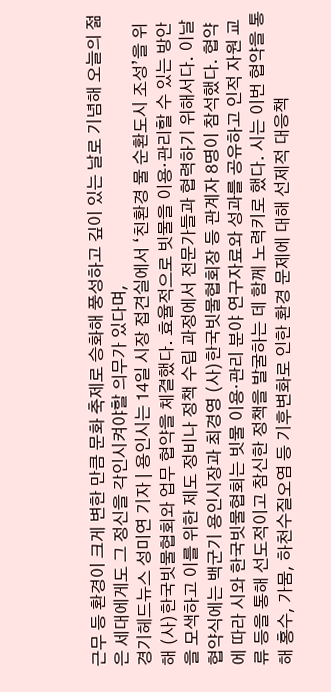근무 등 환경이 크게 변한 만큼 문화 축제로 승화해 풍성하고 깊이 있는 날로 기념해 오늘의 젊은 세대에게도 그 정신을 각인시켜야할 의무가 있다며,
경기헤드뉴스 성미연 기자 | 용인시는 14일 시장 접견실에서 ‘친환경 물 순환도시 조성’을 위해 (사)한국빗물협회와 업무 협약을 체결했다. 효율적으로 빗물을 이용·관리할 수 있는 방안을 모색하고 이를 위한 제도 정비나 정책 수립 과정에서 전문가들과 협력하기 위해서다. 이날 협약식에는 백군기 용인시장과 최경영 (사)한국빗물협회장 등 관계자 8명이 참석했다. 협약에 따라 시와 한국빗물협회는 빗물 이용·관리 분야 연구자료와 성과를 공유하고 인적 자원 교류 등을 통해 선도적이고 참신한 정책을 발굴하는 데 함께 노력키로 했다. 시는 이번 협약을 통해 홍수, 가뭄, 하천수질오염 등 기후변화로 인한 환경 문제에 대해 선제적 대응책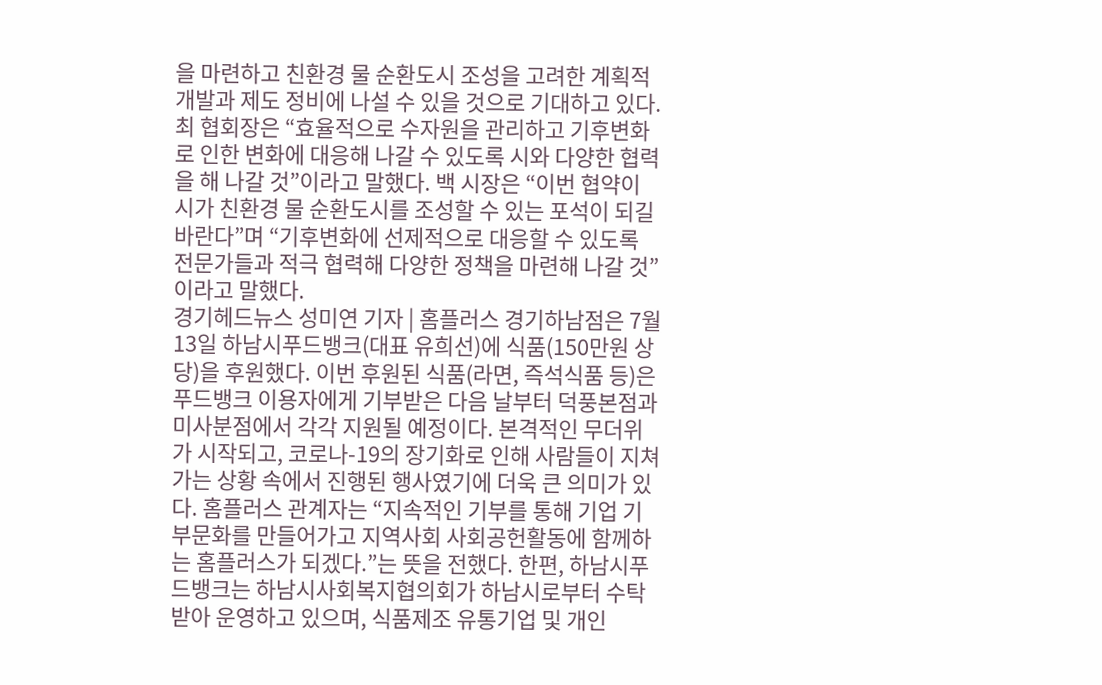을 마련하고 친환경 물 순환도시 조성을 고려한 계획적 개발과 제도 정비에 나설 수 있을 것으로 기대하고 있다. 최 협회장은 “효율적으로 수자원을 관리하고 기후변화로 인한 변화에 대응해 나갈 수 있도록 시와 다양한 협력을 해 나갈 것”이라고 말했다. 백 시장은 “이번 협약이 시가 친환경 물 순환도시를 조성할 수 있는 포석이 되길 바란다”며 “기후변화에 선제적으로 대응할 수 있도록 전문가들과 적극 협력해 다양한 정책을 마련해 나갈 것”이라고 말했다.
경기헤드뉴스 성미연 기자 | 홈플러스 경기하남점은 7월 13일 하남시푸드뱅크(대표 유희선)에 식품(150만원 상당)을 후원했다. 이번 후원된 식품(라면, 즉석식품 등)은 푸드뱅크 이용자에게 기부받은 다음 날부터 덕풍본점과 미사분점에서 각각 지원될 예정이다. 본격적인 무더위가 시작되고, 코로나-19의 장기화로 인해 사람들이 지쳐가는 상황 속에서 진행된 행사였기에 더욱 큰 의미가 있다. 홈플러스 관계자는 “지속적인 기부를 통해 기업 기부문화를 만들어가고 지역사회 사회공헌활동에 함께하는 홈플러스가 되겠다.”는 뜻을 전했다. 한편, 하남시푸드뱅크는 하남시사회복지협의회가 하남시로부터 수탁받아 운영하고 있으며, 식품제조 유통기업 및 개인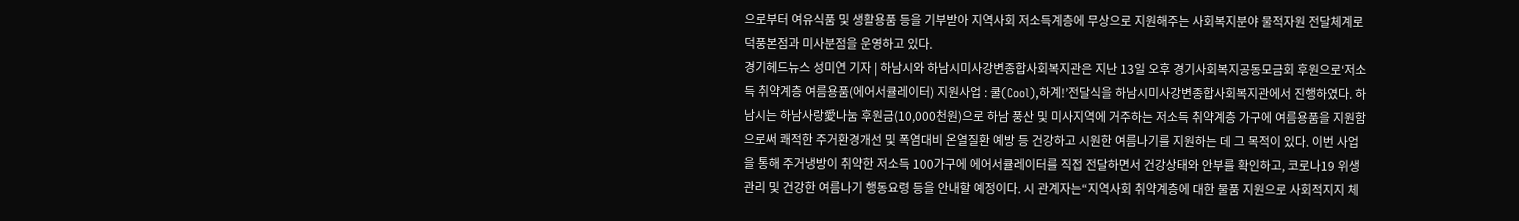으로부터 여유식품 및 생활용품 등을 기부받아 지역사회 저소득계층에 무상으로 지원해주는 사회복지분야 물적자원 전달체계로 덕풍본점과 미사분점을 운영하고 있다.
경기헤드뉴스 성미연 기자 | 하남시와 하남시미사강변종합사회복지관은 지난 13일 오후 경기사회복지공동모금회 후원으로‘저소득 취약계층 여름용품(에어서큘레이터) 지원사업 : 쿨(Cool),하계!’전달식을 하남시미사강변종합사회복지관에서 진행하였다. 하남시는 하남사랑愛나눔 후원금(10,000천원)으로 하남 풍산 및 미사지역에 거주하는 저소득 취약계층 가구에 여름용품을 지원함으로써 쾌적한 주거환경개선 및 폭염대비 온열질환 예방 등 건강하고 시원한 여름나기를 지원하는 데 그 목적이 있다. 이번 사업을 통해 주거냉방이 취약한 저소득 100가구에 에어서큘레이터를 직접 전달하면서 건강상태와 안부를 확인하고, 코로나19 위생 관리 및 건강한 여름나기 행동요령 등을 안내할 예정이다. 시 관계자는“지역사회 취약계층에 대한 물품 지원으로 사회적지지 체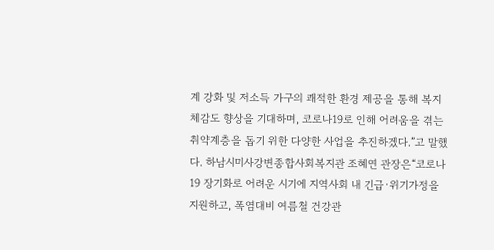계 강화 및 저소득 가구의 쾌적한 환경 제공을 통해 복지체감도 향상을 기대하며, 코로나19로 인해 어려움을 겪는 취약계층을 돕기 위한 다양한 사업을 추진하겠다.”고 말했다. 하남시미사강변종합사회복지관 조혜연 관장은“코로나19 장기화로 어려운 시기에 지역사회 내 긴급·위기가정을 지원하고, 폭염대비 여름철 건강관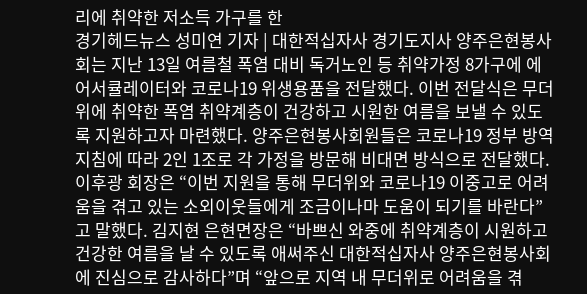리에 취약한 저소득 가구를 한
경기헤드뉴스 성미연 기자 | 대한적십자사 경기도지사 양주은현봉사회는 지난 13일 여름철 폭염 대비 독거노인 등 취약가정 8가구에 에어서큘레이터와 코로나19 위생용품을 전달했다. 이번 전달식은 무더위에 취약한 폭염 취약계층이 건강하고 시원한 여름을 보낼 수 있도록 지원하고자 마련했다. 양주은현봉사회원들은 코로나19 정부 방역지침에 따라 2인 1조로 각 가정을 방문해 비대면 방식으로 전달했다. 이후광 회장은 “이번 지원을 통해 무더위와 코로나19 이중고로 어려움을 겪고 있는 소외이웃들에게 조금이나마 도움이 되기를 바란다”고 말했다. 김지현 은현면장은 “바쁘신 와중에 취약계층이 시원하고 건강한 여름을 날 수 있도록 애써주신 대한적십자사 양주은현봉사회에 진심으로 감사하다”며 “앞으로 지역 내 무더위로 어려움을 겪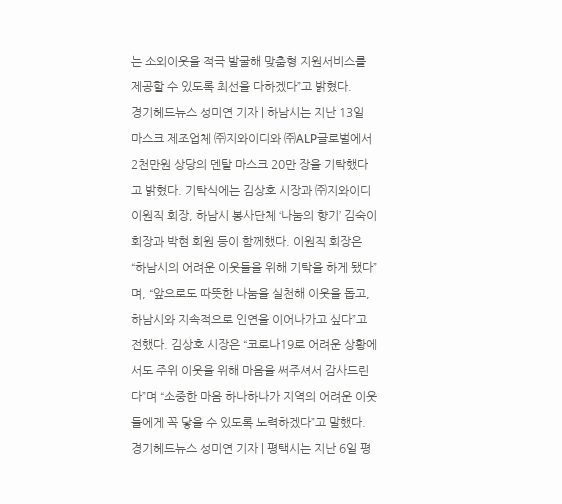는 소외이웃을 적극 발굴해 맞춤형 지원서비스를 제공할 수 있도록 최선을 다하겠다”고 밝혔다.
경기헤드뉴스 성미연 기자 | 하남시는 지난 13일 마스크 제조업체 ㈜지와이디와 ㈜ALP글로벌에서 2천만원 상당의 덴탈 마스크 20만 장을 기탁했다고 밝혔다. 기탁식에는 김상호 시장과 ㈜지와이디 이원직 회장, 하남시 봉사단체 ‘나눔의 향기’ 김숙이 회장과 박현 회원 등이 함께했다. 이원직 회장은 “하남시의 어려운 이웃들을 위해 기탁을 하게 됐다”며, “앞으로도 따뜻한 나눔을 실천해 이웃을 돕고, 하남시와 지속적으로 인연을 이어나가고 싶다”고 전했다. 김상호 시장은 “코로나19로 어려운 상황에서도 주위 이웃을 위해 마음을 써주셔서 감사드린다”며 “소중한 마음 하나하나가 지역의 어려운 이웃들에게 꼭 닿을 수 있도록 노력하겠다”고 말했다.
경기헤드뉴스 성미연 기자 | 평택시는 지난 6일 평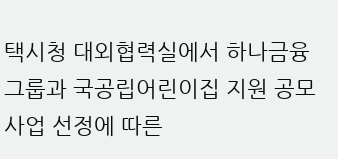택시청 대외협력실에서 하나금융그룹과 국공립어린이집 지원 공모사업 선정에 따른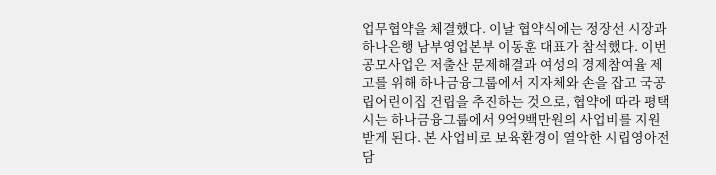업무협약을 체결했다. 이날 협약식에는 정장선 시장과 하나은행 남부영업본부 이동훈 대표가 참석했다. 이번 공모사업은 저출산 문제해결과 여성의 경제참여율 제고를 위해 하나금융그룹에서 지자체와 손을 잡고 국공립어린이집 건립을 추진하는 것으로, 협약에 따라 평택시는 하나금융그룹에서 9억9백만원의 사업비를 지원받게 된다. 본 사업비로 보육환경이 열악한 시립영아전담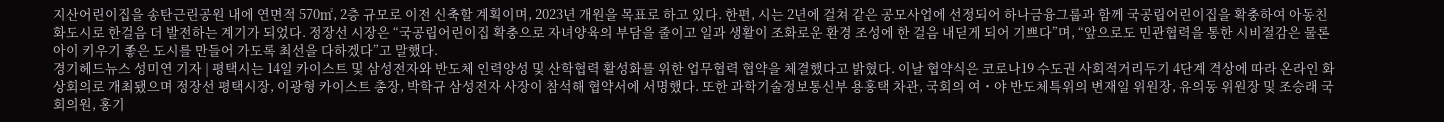지산어린이집을 송탄근린공원 내에 연면적 570㎡, 2층 규모로 이전 신축할 계획이며, 2023년 개원을 목표로 하고 있다. 한편, 시는 2년에 걸쳐 같은 공모사업에 선정되어 하나금융그룹과 함께 국공립어린이집을 확충하여 아동친화도시로 한걸음 더 발전하는 계기가 되었다. 정장선 시장은 “국공립어린이집 확충으로 자녀양육의 부담을 줄이고 일과 생활이 조화로운 환경 조성에 한 걸음 내딛게 되어 기쁘다”며, “앞으로도 민관협력을 통한 시비절감은 물론 아이 키우기 좋은 도시를 만들어 가도록 최선을 다하겠다”고 말했다.
경기헤드뉴스 성미연 기자 | 평택시는 14일 카이스트 및 삼성전자와 반도체 인력양성 및 산학협력 활성화를 위한 업무협력 협약을 체결했다고 밝혔다. 이날 협약식은 코로나19 수도권 사회적거리두기 4단계 격상에 따라 온라인 화상회의로 개최됐으며 정장선 평택시장, 이광형 카이스트 총장, 박학규 삼성전자 사장이 참석해 협약서에 서명했다. 또한 과학기술정보통신부 용홍택 차관, 국회의 여・야 반도체특위의 변재일 위원장, 유의동 위원장 및 조승래 국회의원, 홍기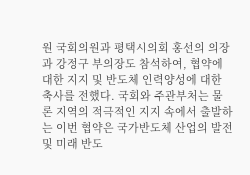원 국회의원과 평택시의회 홍선의 의장과 강정구 부의장도 참석하여, 협약에 대한 지지 및 반도체 인력양성에 대한 축사를 전했다. 국회와 주관부처는 물론 지역의 적극적인 지지 속에서 출발하는 이번 협약은 국가반도체 산업의 발전 및 미래 반도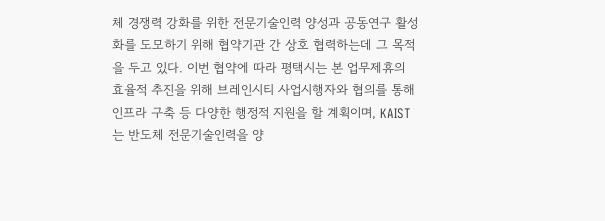체 경쟁력 강화를 위한 전문기술인력 양성과 공동연구 활성화를 도모하기 위해 협약기관 간 상호 협력하는데 그 목적을 두고 있다. 이번 협약에 따라 평택시는 본 업무제휴의 효율적 추진을 위해 브레인시티 사업시행자와 협의를 통해 인프라 구축 등 다양한 행정적 지원을 할 계획이며, KAIST는 반도체 전문기술인력을 양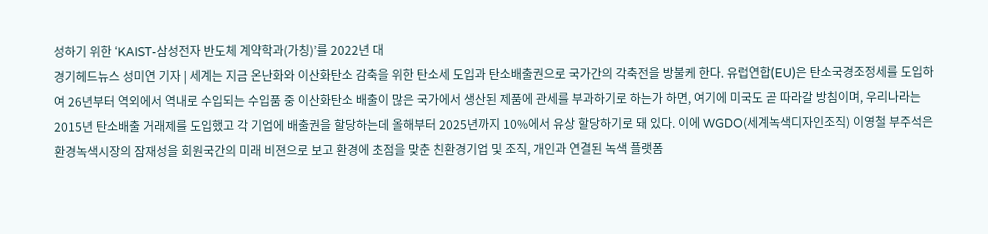성하기 위한 ‘KAIST-삼성전자 반도체 계약학과(가칭)’를 2022년 대
경기헤드뉴스 성미연 기자 | 세계는 지금 온난화와 이산화탄소 감축을 위한 탄소세 도입과 탄소배출권으로 국가간의 각축전을 방불케 한다. 유럽연합(EU)은 탄소국경조정세를 도입하여 26년부터 역외에서 역내로 수입되는 수입품 중 이산화탄소 배출이 많은 국가에서 생산된 제품에 관세를 부과하기로 하는가 하면, 여기에 미국도 곧 따라갈 방침이며, 우리나라는 2015년 탄소배출 거래제를 도입했고 각 기업에 배출권을 할당하는데 올해부터 2025년까지 10%에서 유상 할당하기로 돼 있다. 이에 WGDO(세계녹색디자인조직) 이영철 부주석은 환경녹색시장의 잠재성을 회원국간의 미래 비젼으로 보고 환경에 초점을 맞춘 친환경기업 및 조직, 개인과 연결된 녹색 플랫폼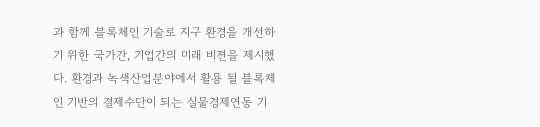과 함께 블록체인 기술로 지구 환경을 개선하기 위한 국가간, 기업간의 미래 비젼을 제시했다. 환경과 녹색산업분야에서 활용 될 블록체인 기반의 결제수단이 되는 실물경제연동 기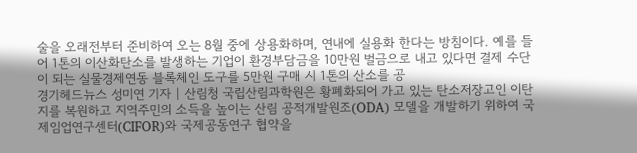술을 오래전부터 준비하여 오는 8월 중에 상용화하며, 연내에 실용화 한다는 방침이다. 예를 들어 1톤의 이산화탄소를 발생하는 기업이 환경부담금을 10만원 벌금으로 내고 있다면 결제 수단이 되는 실물경제연동 블록체인 도구를 5만원 구매 시 1톤의 산소를 공
경기헤드뉴스 성미연 기자 | 산림청 국립산림과학원은 황폐화되어 가고 있는 탄소저장고인 이탄지를 복원하고 지역주민의 소득을 높이는 산림 공적개발원조(ODA) 모델을 개발하기 위하여 국제임업연구센터(CIFOR)와 국제공동연구 협약을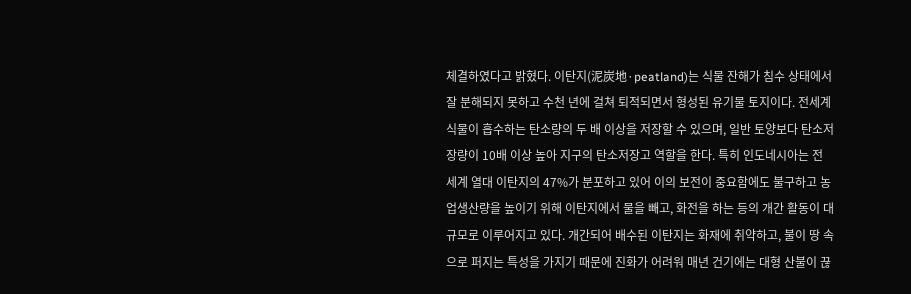체결하였다고 밝혔다. 이탄지(泥炭地·peatland)는 식물 잔해가 침수 상태에서 잘 분해되지 못하고 수천 년에 걸쳐 퇴적되면서 형성된 유기물 토지이다. 전세계 식물이 흡수하는 탄소량의 두 배 이상을 저장할 수 있으며, 일반 토양보다 탄소저장량이 10배 이상 높아 지구의 탄소저장고 역할을 한다. 특히 인도네시아는 전 세계 열대 이탄지의 47%가 분포하고 있어 이의 보전이 중요함에도 불구하고 농업생산량을 높이기 위해 이탄지에서 물을 빼고, 화전을 하는 등의 개간 활동이 대규모로 이루어지고 있다. 개간되어 배수된 이탄지는 화재에 취약하고, 불이 땅 속으로 퍼지는 특성을 가지기 때문에 진화가 어려워 매년 건기에는 대형 산불이 끊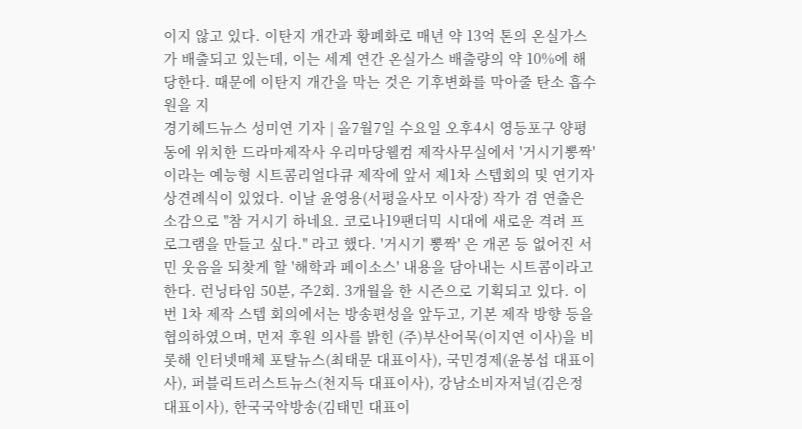이지 않고 있다. 이탄지 개간과 황폐화로 매년 약 13억 톤의 온실가스가 배출되고 있는데, 이는 세계 연간 온실가스 배출량의 약 10%에 해당한다. 때문에 이탄지 개간을 막는 것은 기후변화를 막아줄 탄소 흡수원을 지
경기헤드뉴스 성미연 기자 | 올7월7일 수요일 오후4시 영등포구 양평동에 위치한 드라마제작사 우리마당웰컴 제작사무실에서 '거시기뽕짝' 이라는 예능형 시트콤리얼다큐 제작에 앞서 제1차 스텝회의 및 연기자 상견례식이 있었다. 이날 윤영용(서평올사모 이사장) 작가 겸 연출은 소감으로 "참 거시기 하네요. 코로나19팬더믹 시대에 새로운 격려 프로그램을 만들고 싶다." 라고 했다. '거시기 뽕짝' 은 개콘 등 없어진 서민 웃음을 되찾게 할 '해학과 페이소스' 내용을 담아내는 시트콤이라고 한다. 런닝타임 50분, 주2회. 3개월을 한 시즌으로 기획되고 있다. 이번 1차 제작 스텝 회의에서는 방송편성을 앞두고, 기본 제작 방향 등을 협의하였으며, 먼저 후원 의사를 밝힌 (주)부산어묵(이지연 이사)을 비롯해 인터넷매체 포탈뉴스(최태문 대표이사), 국민경제(윤봉섭 대표이사), 퍼블릭트러스트뉴스(천지득 대표이사), 강남소비자저널(김은정 대표이사), 한국국악방송(김태민 대표이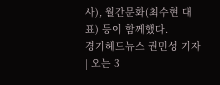사), 월간문화(최수현 대표) 등이 함께했다.
경기헤드뉴스 권민성 기자 | 오는 3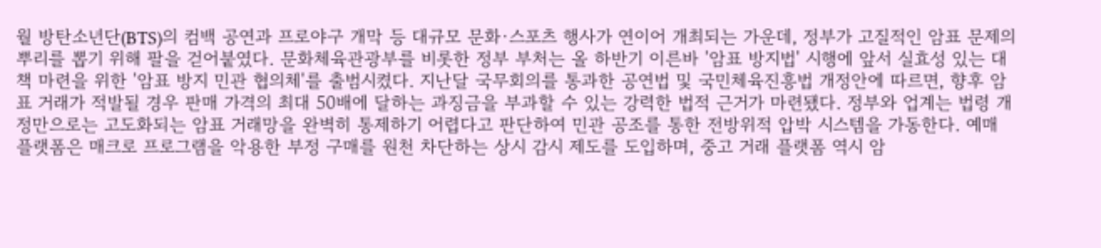월 방탄소년단(BTS)의 컴백 공연과 프로야구 개막 등 대규모 문화·스포츠 행사가 연이어 개최되는 가운데, 정부가 고질적인 암표 문제의 뿌리를 뽑기 위해 팔을 걷어붙였다. 문화체육관광부를 비롯한 정부 부처는 올 하반기 이른바 '암표 방지법' 시행에 앞서 실효성 있는 대책 마련을 위한 '암표 방지 민관 협의체'를 출범시켰다. 지난달 국무회의를 통과한 공연법 및 국민체육진흥법 개정안에 따르면, 향후 암표 거래가 적발될 경우 판매 가격의 최대 50배에 달하는 과징금을 부과할 수 있는 강력한 법적 근거가 마련됐다. 정부와 업계는 법령 개정만으로는 고도화되는 암표 거래망을 완벽히 통제하기 어렵다고 판단하여 민관 공조를 통한 전방위적 압박 시스템을 가동한다. 예매 플랫폼은 매크로 프로그램을 악용한 부정 구매를 원천 차단하는 상시 감시 제도를 도입하며, 중고 거래 플랫폼 역시 암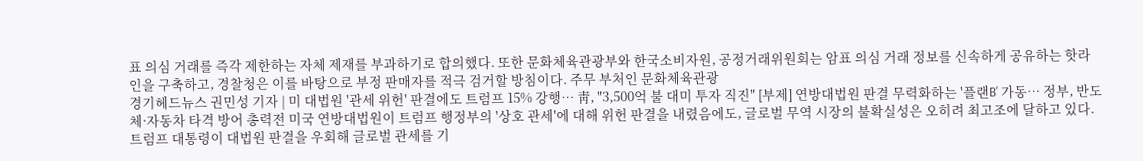표 의심 거래를 즉각 제한하는 자체 제재를 부과하기로 합의했다. 또한 문화체육관광부와 한국소비자원, 공정거래위원회는 암표 의심 거래 정보를 신속하게 공유하는 핫라인을 구축하고, 경찰청은 이를 바탕으로 부정 판매자를 적극 검거할 방침이다. 주무 부처인 문화체육관광
경기헤드뉴스 권민성 기자 | 미 대법원 '관세 위헌' 판결에도 트럼프 15% 강행… 靑, "3,500억 불 대미 투자 직진" [부제] 연방대법원 판결 무력화하는 '플랜B' 가동… 정부, 반도체·자동차 타격 방어 총력전 미국 연방대법원이 트럼프 행정부의 '상호 관세'에 대해 위헌 판결을 내렸음에도, 글로벌 무역 시장의 불확실성은 오히려 최고조에 달하고 있다. 트럼프 대통령이 대법원 판결을 우회해 글로벌 관세를 기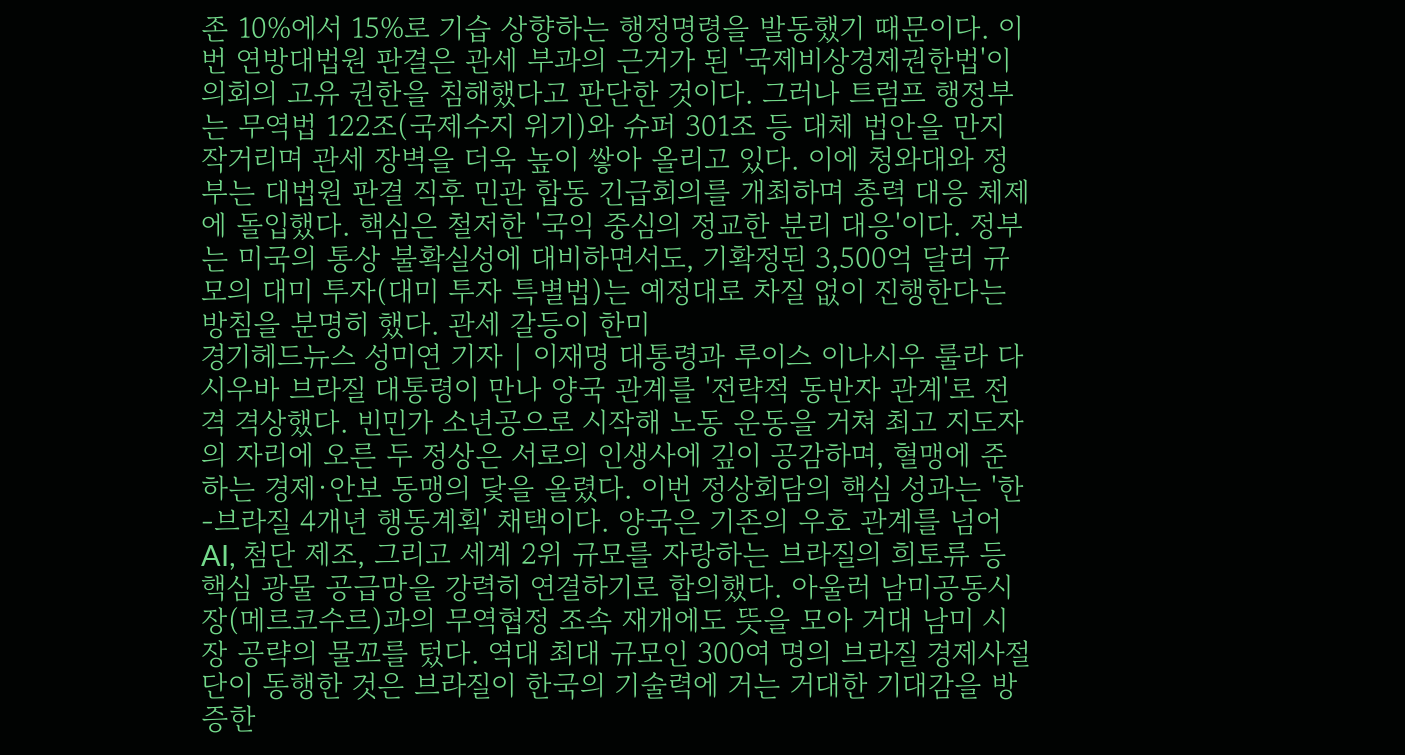존 10%에서 15%로 기습 상향하는 행정명령을 발동했기 때문이다. 이번 연방대법원 판결은 관세 부과의 근거가 된 '국제비상경제권한법'이 의회의 고유 권한을 침해했다고 판단한 것이다. 그러나 트럼프 행정부는 무역법 122조(국제수지 위기)와 슈퍼 301조 등 대체 법안을 만지작거리며 관세 장벽을 더욱 높이 쌓아 올리고 있다. 이에 청와대와 정부는 대법원 판결 직후 민관 합동 긴급회의를 개최하며 총력 대응 체제에 돌입했다. 핵심은 철저한 '국익 중심의 정교한 분리 대응'이다. 정부는 미국의 통상 불확실성에 대비하면서도, 기확정된 3,500억 달러 규모의 대미 투자(대미 투자 특별법)는 예정대로 차질 없이 진행한다는 방침을 분명히 했다. 관세 갈등이 한미
경기헤드뉴스 성미연 기자 | 이재명 대통령과 루이스 이나시우 룰라 다시우바 브라질 대통령이 만나 양국 관계를 '전략적 동반자 관계'로 전격 격상했다. 빈민가 소년공으로 시작해 노동 운동을 거쳐 최고 지도자의 자리에 오른 두 정상은 서로의 인생사에 깊이 공감하며, 혈맹에 준하는 경제·안보 동맹의 닻을 올렸다. 이번 정상회담의 핵심 성과는 '한-브라질 4개년 행동계획' 채택이다. 양국은 기존의 우호 관계를 넘어 AI, 첨단 제조, 그리고 세계 2위 규모를 자랑하는 브라질의 희토류 등 핵심 광물 공급망을 강력히 연결하기로 합의했다. 아울러 남미공동시장(메르코수르)과의 무역협정 조속 재개에도 뜻을 모아 거대 남미 시장 공략의 물꼬를 텄다. 역대 최대 규모인 300여 명의 브라질 경제사절단이 동행한 것은 브라질이 한국의 기술력에 거는 거대한 기대감을 방증한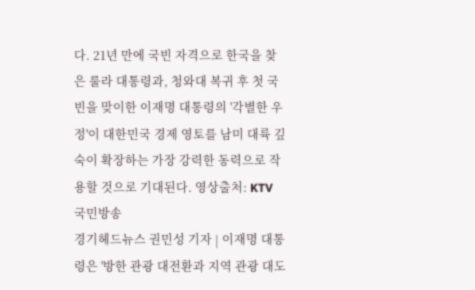다. 21년 만에 국빈 자격으로 한국을 찾은 룰라 대통령과, 청와대 복귀 후 첫 국빈을 맞이한 이재명 대통령의 '각별한 우정'이 대한민국 경제 영토를 남미 대륙 깊숙이 확장하는 가장 강력한 동력으로 작용할 것으로 기대된다. 영상출처: KTV 국민방송
경기헤드뉴스 권민성 기자 | 이재명 대통령은 '방한 관광 대전환과 지역 관광 대도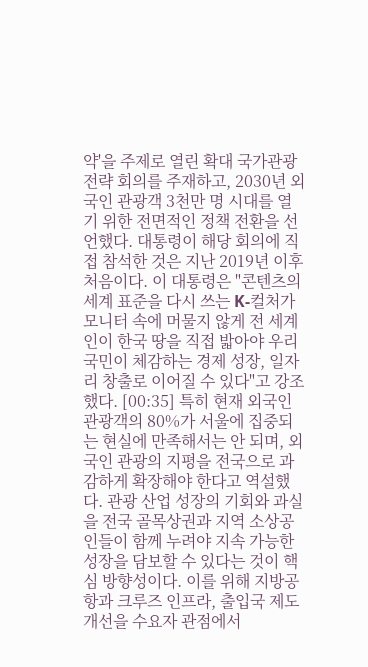약'을 주제로 열린 확대 국가관광 전략 회의를 주재하고, 2030년 외국인 관광객 3천만 명 시대를 열기 위한 전면적인 정책 전환을 선언했다. 대통령이 해당 회의에 직접 참석한 것은 지난 2019년 이후 처음이다. 이 대통령은 "콘텐츠의 세계 표준을 다시 쓰는 K-컬처가 모니터 속에 머물지 않게 전 세계인이 한국 땅을 직접 밟아야 우리 국민이 체감하는 경제 성장, 일자리 창출로 이어질 수 있다"고 강조했다. [00:35] 특히 현재 외국인 관광객의 80%가 서울에 집중되는 현실에 만족해서는 안 되며, 외국인 관광의 지평을 전국으로 과감하게 확장해야 한다고 역설했다. 관광 산업 성장의 기회와 과실을 전국 골목상권과 지역 소상공인들이 함께 누려야 지속 가능한 성장을 담보할 수 있다는 것이 핵심 방향성이다. 이를 위해 지방공항과 크루즈 인프라, 출입국 제도 개선을 수요자 관점에서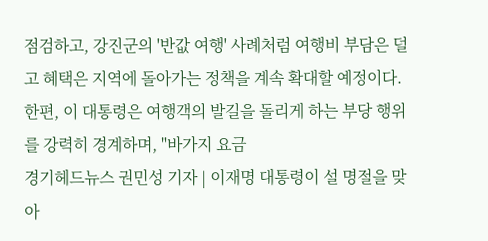점검하고, 강진군의 '반값 여행' 사례처럼 여행비 부담은 덜고 혜택은 지역에 돌아가는 정책을 계속 확대할 예정이다. 한편, 이 대통령은 여행객의 발길을 돌리게 하는 부당 행위를 강력히 경계하며, "바가지 요금
경기헤드뉴스 권민성 기자 | 이재명 대통령이 설 명절을 맞아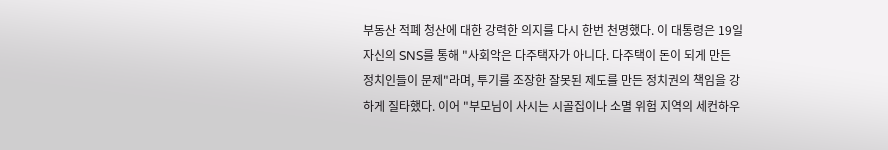부동산 적폐 청산에 대한 강력한 의지를 다시 한번 천명했다. 이 대통령은 19일 자신의 SNS를 통해 "사회악은 다주택자가 아니다. 다주택이 돈이 되게 만든 정치인들이 문제"라며, 투기를 조장한 잘못된 제도를 만든 정치권의 책임을 강하게 질타했다. 이어 "부모님이 사시는 시골집이나 소멸 위험 지역의 세컨하우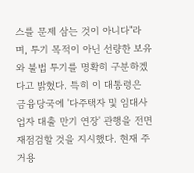스를 문제 삼는 것이 아니다"라며, 투기 목적이 아닌 선량한 보유와 불법 투기를 명확히 구분하겠다고 밝혔다. 특히 이 대통령은 금융당국에 '다주택자 및 임대사업자 대출 만기 연장' 관행을 전면 재점검할 것을 지시했다. 현재 주거용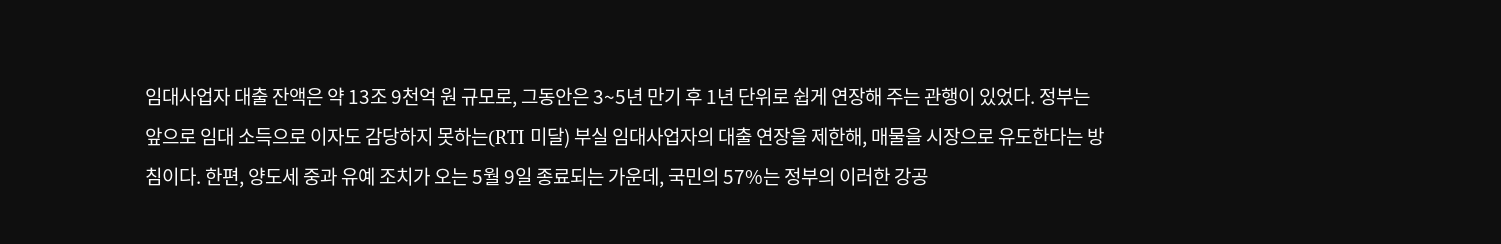임대사업자 대출 잔액은 약 13조 9천억 원 규모로, 그동안은 3~5년 만기 후 1년 단위로 쉽게 연장해 주는 관행이 있었다. 정부는 앞으로 임대 소득으로 이자도 감당하지 못하는(RTI 미달) 부실 임대사업자의 대출 연장을 제한해, 매물을 시장으로 유도한다는 방침이다. 한편, 양도세 중과 유예 조치가 오는 5월 9일 종료되는 가운데, 국민의 57%는 정부의 이러한 강공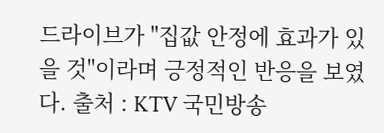드라이브가 "집값 안정에 효과가 있을 것"이라며 긍정적인 반응을 보였다. 출처 : KTV 국민방송